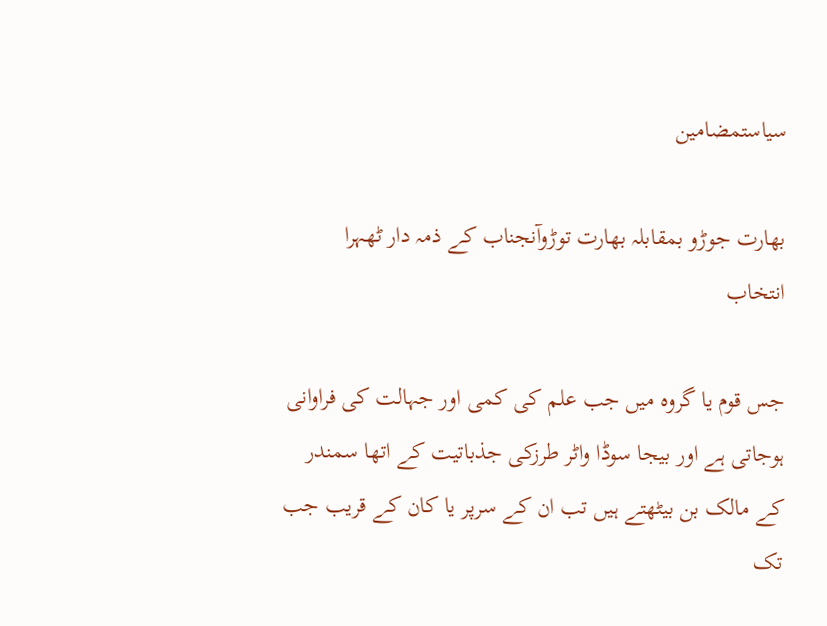سیاستمضامین

بھارت جوڑو بمقابلہ بھارت توڑوآنجناب کے ذمہ دار ٹھہرا انتخاب

جس قوم یا گروہ میں جب علم کی کمی اور جہالت کی فراوانی ہوجاتی ہے اور بیجا سوڈا واٹر طرزکی جذباتیت کے اتھا سمندر کے مالک بن بیٹھتے ہیں تب ان کے سرپر یا کان کے قریب جب تک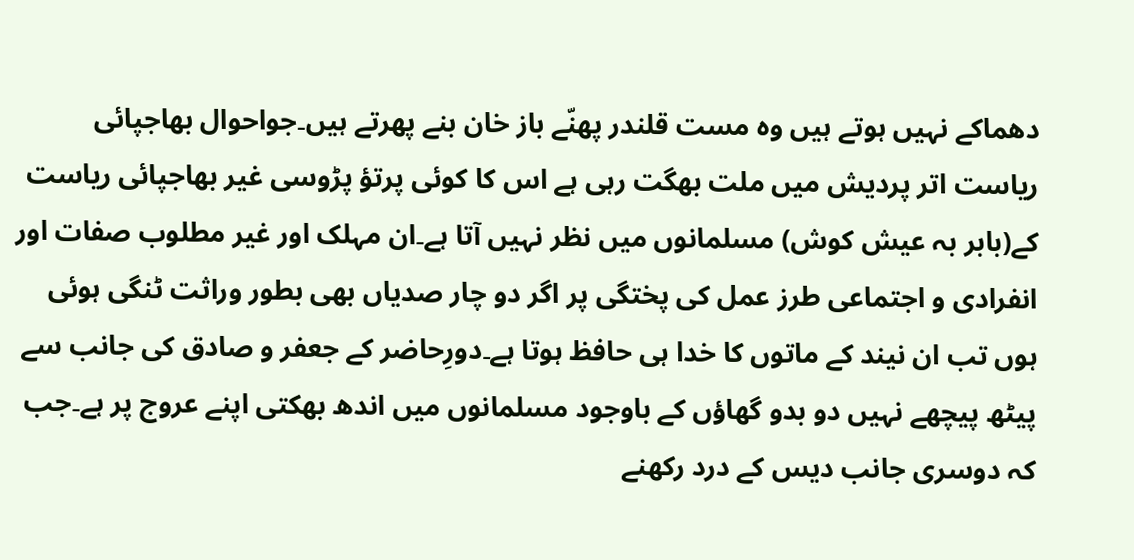دھماکے نہیں ہوتے ہیں وہ مست قلندر پھنّے باز خان بنے پھرتے ہیں۔جواحوال بھاجپائی ریاست اتر پردیش میں ملت بھگت رہی ہے اس کا کوئی پرتؤ پڑوسی غیر بھاجپائی ریاست کے(بابر بہ عیش کوش) مسلمانوں میں نظر نہیں آتا ہے۔ان مہلک اور غیر مطلوب صفات اور انفرادی و اجتماعی طرز عمل کی پختگی پر اگر دو چار صدیاں بھی بطور وراثت ٹنگی ہوئی ہوں تب ان نیند کے ماتوں کا خدا ہی حافظ ہوتا ہے۔دورِحاضر کے جعفر و صادق کی جانب سے پیٹھ پیچھے نہیں دو بدو گھاؤں کے باوجود مسلمانوں میں اندھ بھکتی اپنے عروج پر ہے۔جب کہ دوسری جانب دیس کے درد رکھنے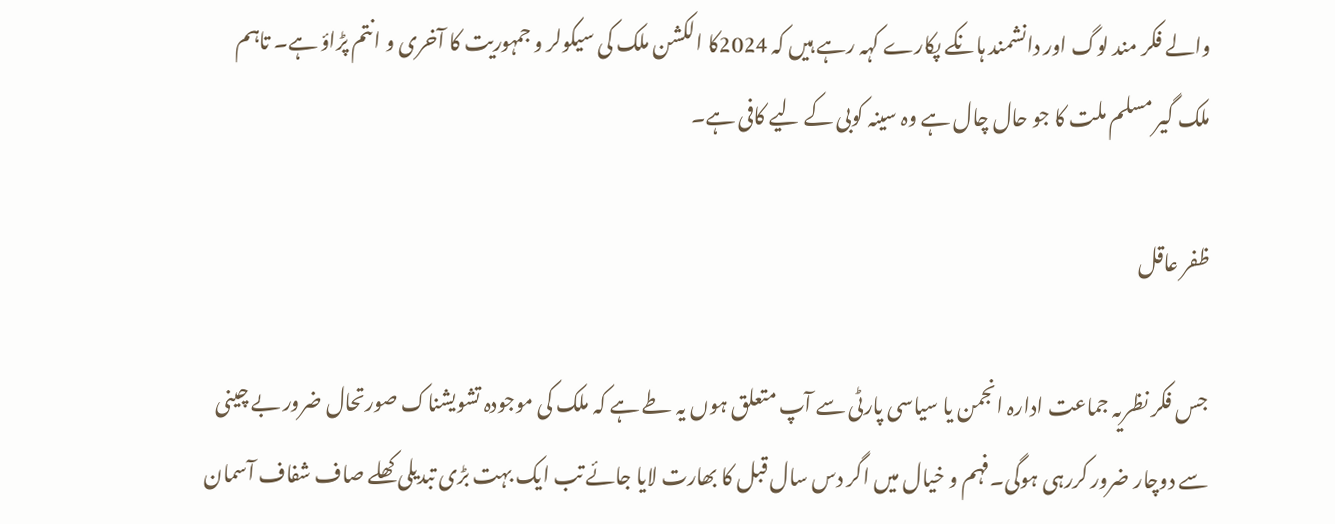والے فکر مند لوگ اور دانشمند ہانکے پکارے کہہ رہے ہیں کہ 2024کا الکشن ملک کی سیکولر و جمہوریت کا آخری و انتم پڑاؤ ہے۔ تاہم ملک گیر مسلم ملت کا جو حال چال ہے وہ سینہ کوبی کے لیے کافی ہے۔

ظفر عاقل

جس فکر نظریہ جماعت ادارہ انجمن یا سیاسی پارٹی سے آپ متعلق ہوں یہ طے ہے کہ ملک کی موجودہ تشویشناک صورتحال ضرور بے چینی سے دوچار ضرور کررہی ہوگی۔فہم و خیال میں اگر دس سال قبل کا بھارت لایا جائے تب ایک بہت بڑی تبدیلی کھلے صاف شفاف آسمان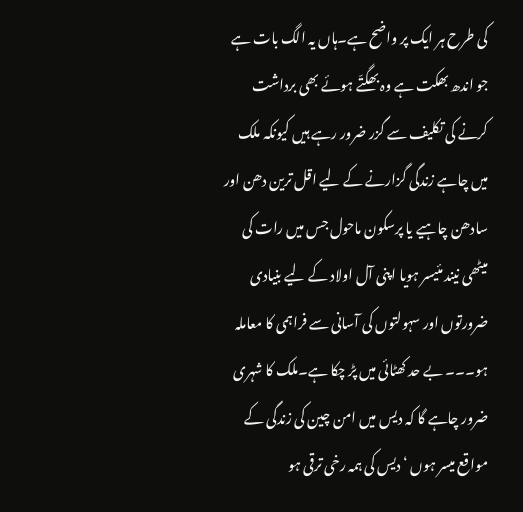کی طرح ہر ایک پر واضح ہے۔ہاں یہ الگ بات ہے جو اندھ بھکت ہے وہ بھگتّے ہوئے بھی برداشت کرنے کی تکلیف سے گزر ضرور رہے ہیں کیونکہ ملک میں چاہے زندگی گزارنے کے لیے اقل ترین دھن اور سادھن چاہیے یا پرسکون ماحول جس میں رات کی میٹھی نیند مئیسر ہویا اپنی آل اولاد کے لیے بنیادی ضرورتوں اور سہولتوں کی آسانی سے فراہمی کا معاملہ ہو۔۔۔ بے حد کھٹائی میں پڑ چکا ہے۔ملک کا شہری ضرور چاہے گا کہ دیس میں امن چین کی زندگی کے مواقع میسر ہوں ‘دیس کی ہمہ رخی ترقی ہو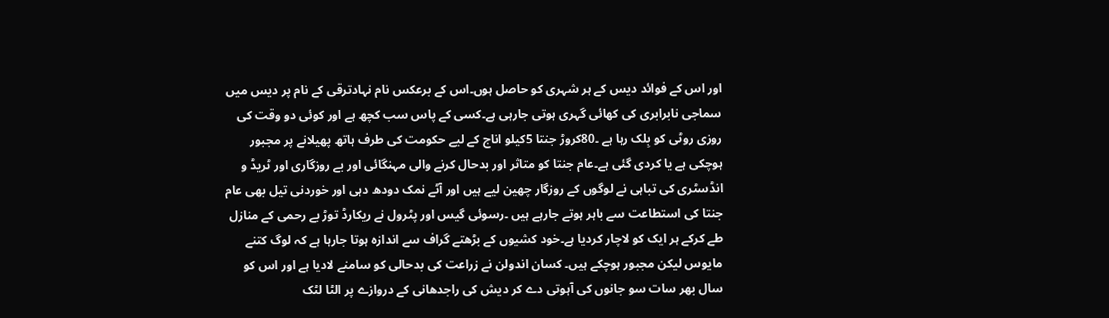اور اس کے فوائد دیس کے ہر شہری کو حاصل ہوں۔اس کے برعکس نام نہادترقی کے نام پر دیس میں سماجی نابرابری کی کھائی گہری ہوتی جارہی ہے۔کسی کے پاس سب کچھ ہے اور کوئی دو وقت کی روزی روٹی کو بِلک رہا ہے ۔80کروڑ جنتا 5کیلو اناج کے لیے حکومت کی طرف ہاتھ پھیلانے پر مجبور ہوچکی ہے یا کردی گئی ہے۔عام جنتا کو متاثر اور بدحال کرنے والی مہنگائی اور بے روزگاری اور ٹریڈ و انڈسٹری کی تباہی نے لوگوں کے روزگار چھین لیے ہیں اور آٹے نمک دودھ دہی اور خوردنی تیل بھی عام جنتا کی استطاعت سے باہر ہوتے جارہے ہیں ۔رسوئی گیس اور پٹرول نے ریکارڈ توڑ بے رحمی کے منازل طے کرکے ہر ایک کو لاچار کردیا ہے۔خود کشیوں کے بڑھتے گراف سے اندازہ ہوتا جارہا ہے کہ لوگ کتنے مایوس لیکن مجبور ہوچکے ہیں۔ کسان اندولن نے زراعت کی بدحالی کو سامنے لادیا ہے اور اس کو سال بھر سات سو جانوں کی آہوتی دے کر دیش کی راجدھانی کے دروازے پر الٹا لٹک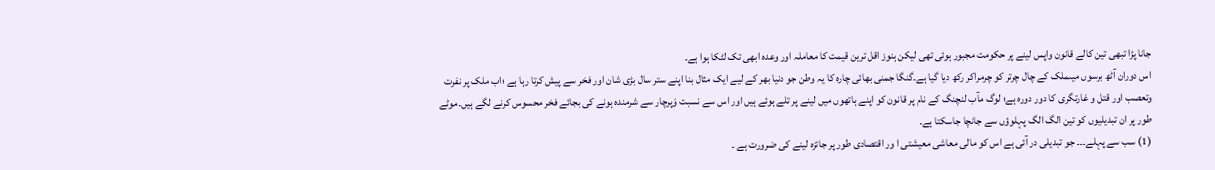جانا پڑا تبھی تین کالے قانون واپس لینے پر حکومت مجبور ہوئی تھی لیکن ہنوز اقل ترین قیمت کا معاملہ اور وعدہ ابھی تک لٹکا ہوا ہے۔
اس دوران آٹھ برسوں میںملک کے چال چرتر کو چرمراکر رکھ دیا گیا ہے۔گنگا جمنی بھائی چارہ کا یہ وطن جو دنیا بھر کے لیے ایک مثال بنا اپنے ستر سال بڑی شان اور فخر سے پیش کرتا رہا ہے ؛اب ملک پر نفرت وتعصب اور قتل و غارتگری کا دور دورہ ہے؛ لوگ مآب لنچنگ کے نام پر قانون کو اپنے ہاتھوں میں لینے پر تلے ہوئے ہیں اور اس سے نسبت وَپرچار سے شرمندہ ہونے کی بجائے فخر محسوس کرنے لگے ہیں۔موٹے طور پر ان تبدیلیوں کو تین الگ الگ پہلوؤں سے جانچا جاسکتا ہے۔
(1) سب سے پہلے۔۔۔ جو تبدیلی در آئی ہے اس کو مالی معاشی معیشتی ا ور اقتصادی طور پر جائزہ لینے کی ضرورت ہے ۔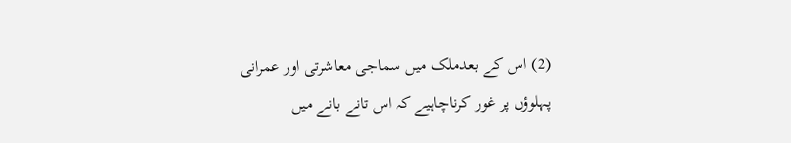(2) اس کے بعدملک میں سماجی معاشرتی اور عمرانی پہلوؤں پر غور کرناچاہیے کہ اس تانے بانے میں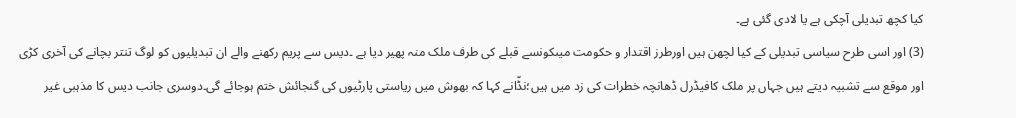کیا کچھ تبدیلی آچکی ہے یا لادی گئی ہے۔
(3) اور اسی طرح سیاسی تبدیلی کے کیا لچھن ہیں اورطرز اقتدار و حکومت میںکونسے قبلے کی طرف ملک منہ پھیر دیا ہے ۔دیس سے پریم رکھنے والے ان تبدیلیوں کو لوگ تنتر بچانے کی آخری کڑی اور موقع سے تشبیہ دیتے ہیں جہاں پر ملک کافیڈرل ڈھانچہ خطرات کی زد میں ہیں؛نڈّانے کہا کہ بھوش میں ریاستی پارٹیوں کی گنجائش ختم ہوجائے گی۔دوسری جانب دیس کا مذہبی غیر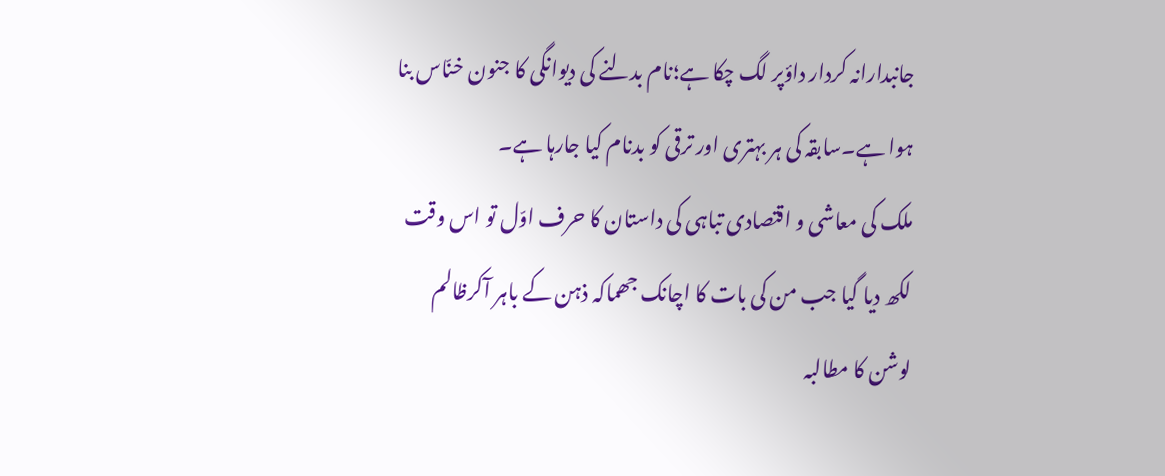جانبدارانہ کردار داؤپر لگ چکا ہے؛نام بدلنے کی دیوانگی کا جنون خنّاس بنا ہوا ہے۔سابقہ کی ہر بہتری اور ترقی کو بدنام کیا جارہا ہے۔
ملک کی معاشی و اقتصادی تباہی کی داستان کا حرف اوّل تو اس وقت لکھ دیا گیا جب من کی بات کا اچانک جھماکہ ذہن کے باہر آکرظالم لوشن کا مطالبہ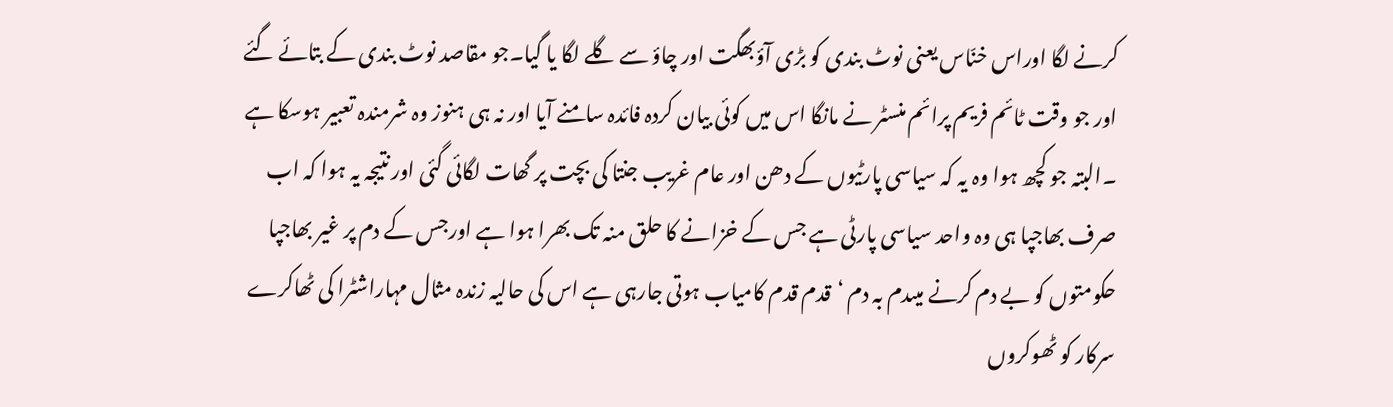کرنے لگا اوراس خنّاس یعنی نوٹ بندی کو بڑی آؤبھگت اور چاؤ سے گلے لگا یا گیا۔جو مقاصد نوٹ بندی کے بتائے گئے اور جو وقت ٹائم فریم پرائم منسٹر نے مانگا اس میں کوئی بیان کردہ فائدہ سامنے آیا اور نہ ہی ہنوز وہ شرمندہ تعبیر ہوسکا ہے ۔البتہ جو کچھ ہوا وہ یہ کہ سیاسی پارٹیوں کے دھن اور عام غریب جنتا کی بچت پر گھات لگائی گئی اور نتیجہ یہ ہوا کہ اب صرف بھاجپا ہی وہ واحد سیاسی پارٹی ہے جس کے خزانے کا حلق منہ تک بھرا ہوا ہے اورجس کے دم پر غیر بھاجپا حکومتوں کو بے دم کرنے میںدم بہ دم ‘قدم قدم کامیاب ہوتی جارہی ہے اس کی حالیہ زندہ مثال مہاراشٹرا کی ٹھاکرے سرکار کو ٹھوکروں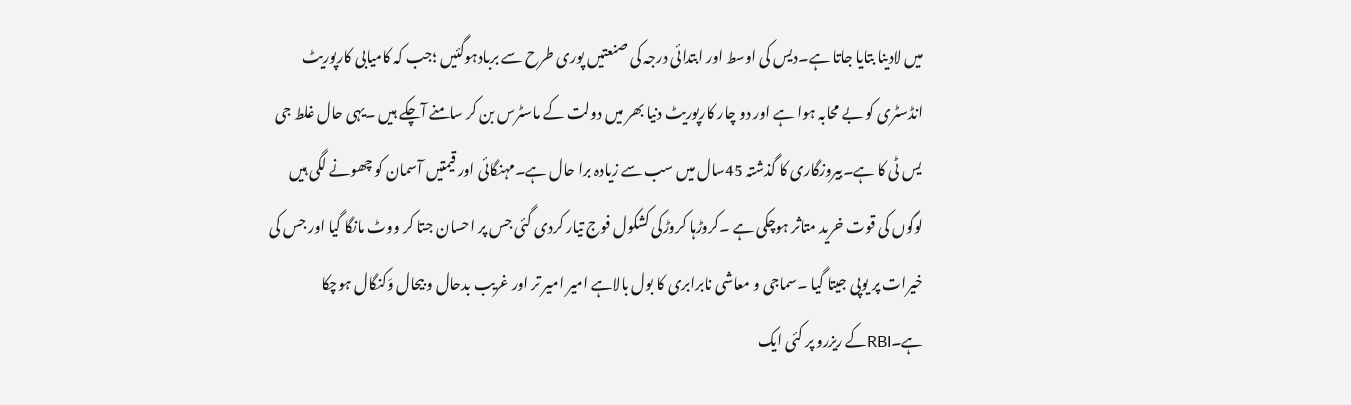میں لادینا بتایا جاتا ہے۔دیس کی اوسط اور ابتدائی درجہ کی صنعتیں پوری طرح سے بربادہوگئیں ؛جب کہ کامیابی کارپوریٹ انڈسٹری کو بے محابہ ہوا ہے اور دو چار کارپوریٹ دنیا بھر میں دولت کے ماسٹرس بن کر سامنے آچکے ہیں ۔یہی حال غلط جی یس ٹی کا ہے۔بیروزگاری کا گذشتہ 45سال میں سب سے زیادہ برا حال ہے۔مہنگائی اور قیمتیں آسمان کو چھونے لگی ہیں لوگوں کی قوت خرید متاثر ہوچکی ہے ۔کروڑہا کروڑکی کشکول فوج تیار کردی گئی جس پر احسان جتا کر ووٹ مانگا گیا اور جس کی خیرات پر یوپی جیتا گیا ۔سماجی و معاشی نابرابری کا بول بالاہے امیر امیر تر اور غریب بدحال و بیحال وَکنگال ہوچکا ہے۔RBIکے ریزرو پر کئی ایک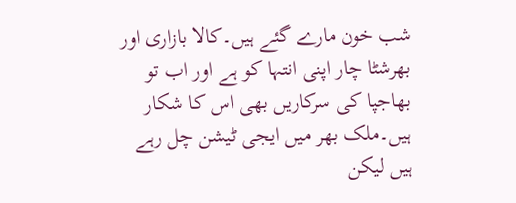شب خون مارے گئے ہیں۔کالا بازاری اور بھرشٹا چار اپنی انتہا کو ہے اور اب تو بھاجپا کی سرکاریں بھی اس کا شکار ہیں۔ملک بھر میں ایجی ٹیشن چل رہے ہیں لیکن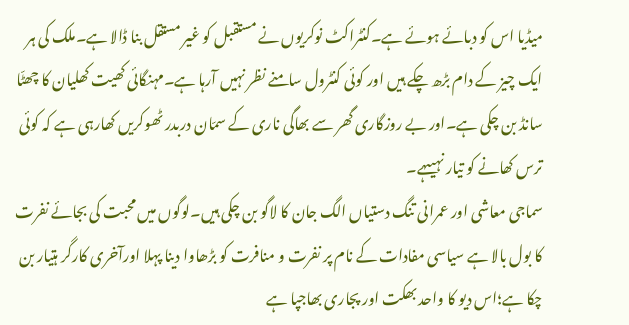میڈیا اس کو دبائے ہوئے ہے۔کنٹراکٹ نوکریوں نے مستقبل کو غیر مستقل بنا ڈالا ہے۔ملک کی ہر ایک چیز کے دام بڑھ چکے ہیں اور کوئی کنٹرول سامنے نظر نہیں آرہا ہے۔مہنگائی کھیت کھلیان کا چھٹّا سانڈ بن چکی ہے۔اور بے روزگاری گھر سے بھاگی ناری کے سمّان دربدر ٹھوکریں کھارہی ہے کہ کوئی ترس کھانے کو تیار نہیںہے۔
سماجی معاشی اور عمرانی تنگ دستیاں الگ جان کا لاگو بن چکی ہیں۔لوگوں میں محبت کی بجائے نفرت کا بول بالا ہے سیاسی مفادات کے نام پر نفرت و منافرت کو بڑھاوا دینا پہلا اورآخری کارگر ہتیار بن چکا ہے؛اس دیو کا واحد بھکت اور پجاری بھاجپا ہے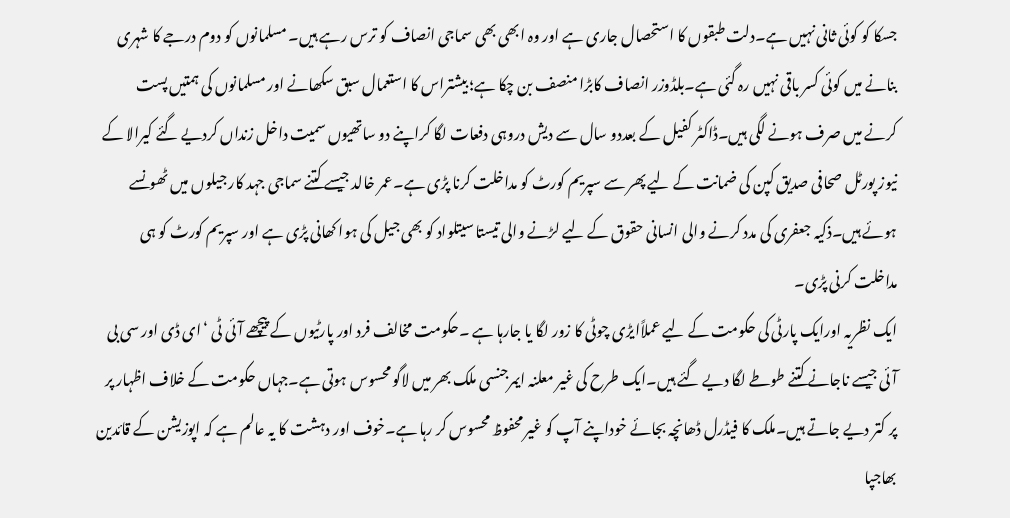جسکا کو کوئی ثانی نہیں ہے۔دلت طبقوں کا استحصال جاری ہے اور وہ ابھی بھی سماجی انصاف کو ترس رہے ہیں۔ مسلمانوں کو دوم درجے کا شہری بنانے میں کوئی کسر باقی نہیں رہ گئی ہے۔بلڈوزر انصاف کابڑا منصف بن چکا ہے؛ بیشتراس کا استعمال سبق سکھانے اور مسلمانوں کی ہمتیں پست کرنے میں صرف ہونے لگی ہیں۔ڈاکٹر کفیل کے بعددو سال سے دیش دروہی دفعات لگا کراپنے دو ساتھیوں سمیت داخل زنداں کردیے گئے کیرالا کے نیوز پورٹل صحافی صدیق کپن کی ضمانت کے لیے پھر سے سپریم کورٹ کو مداخلت کرنا پڑی ہے۔عمر خالد جیسے کتنے سماجی جہد کار جیلوں میں ٹھونسے ہوئے ہیں۔ذکیہ جعفری کی مدد کرنے والی انسانی حقوق کے لیے لڑنے والی تیستا سیتلواد کو بھی جیل کی ہوا کھانی پڑی ہے اور سپریم کورٹ کو ہی مداخلت کرنی پڑی۔
ایک نظریہ اورایک پارٹی کی حکومت کے لیے عملاًایڑی چوٹی کا زور لگا یا جارہا ہے ۔حکومت مخالف فرد اور پارٹیوں کے پیچھے آئی ٹی ‘ای ڈی اور سی بی آئی جیسے ناجانے کتنے طوطے لگا دیے گئے ہیں۔ایک طرح کی غیر معلنہ ایمرجنسی ملک بھر میں لاگو محسوس ہوتی ہے۔جہاں حکومت کے خلاف اظہار پر پر کتر دیے جاتے ہیں۔ملک کا فیڈرل ڈھانچہ بجائے خوداپنے آپ کو غیر محفوظ محسوس کر رہا ہے۔خوف اور دہشت کا یہ عالم ہے کہ اپوزیشن کے قائدین بھاجپا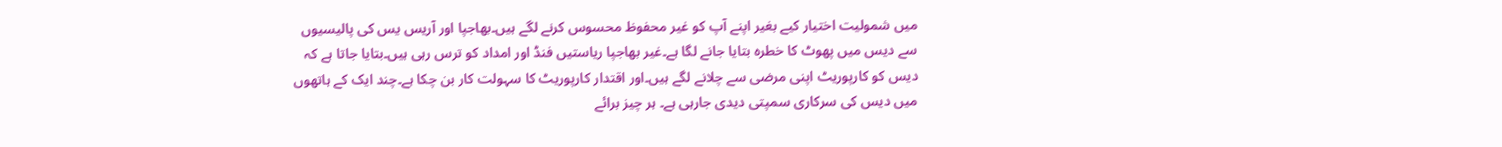میں شمولیت اختیار کیے بغیر اپنے آپ کو غیر محفوظ محسوس کرنے لگے ہیں۔بھاجپا اور آریس یس کی پالیسیوں سے دیس میں پھوٹ کا خطرہ بتایا جانے لگا ہے۔غیر بھاجپا ریاستیں فنڈ اور امداد کو ترس رہی ہیں۔بتایا جاتا ہے کہ دیس کو کارپوریٹ اپنی مرضی سے چلانے لگے ہیں۔اور اقتدار کارپوریٹ کا سہولت کار بن چکا ہے۔چند ایک کے ہاتھوں میں دیس کی سرکاری سمپتی دیدی جارہی ہے۔ ہر چیز برائے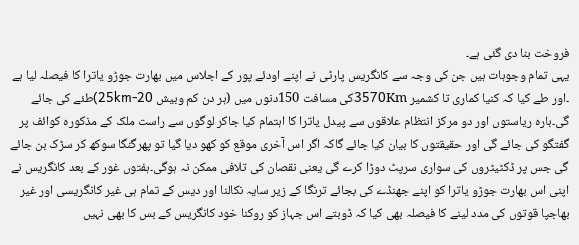فروخت بنا دی گئی ہے۔
یہی تمام وجوہات ہیں جن کی وجہ سے کانگریس پارٹی نے اپنے اودئے پور کے اجلاس میں بھارت جوڑو یاترا کا فیصلہ لیا ہے ۔اور طے کیا کہ کنیا کماری تا کشمیر 3570Kmکی مسافت 150دنوں میں (ہر دن کم وبیش 20-25km)طئے کی جائے گی۔بارہ ریاستوں اور دو مرکز انتظام علاقوں سے پیدل یاترا کا اہتمام کیا جاکر لوگوں سے راست ملک کے مذکورہ کوائف پر گفتگو کی جائے گی اور حقیقتوں کا بیان کیا جائے گاکہ اگر اس آخری موقع کو کھو دیا گیا تو پھرگنگا سوکھ کر سڑک بن جائے گی جس پر ڈکٹیٹروں کی سواری سرپٹ دوڑا کرے گی یعنی نقصان کی تلافی ممکن نہ ہوگی۔ہفتوں غور کے بعد کانگریس نے اپنی اس بھارت جوڑو یاترا کو اپنے جھنڈے کی بجائے ترنگا کے زیر سایہ نکالنا اور دیس کے تمام ہی غیر کانگریسی اور غیر بھاجپا قوتوں کی مدد لینے کا فیصلہ بھی کیا کہ ڈوبتے اس جہاز کو روکنا خود کانگریس کے بس کا بھی نہیں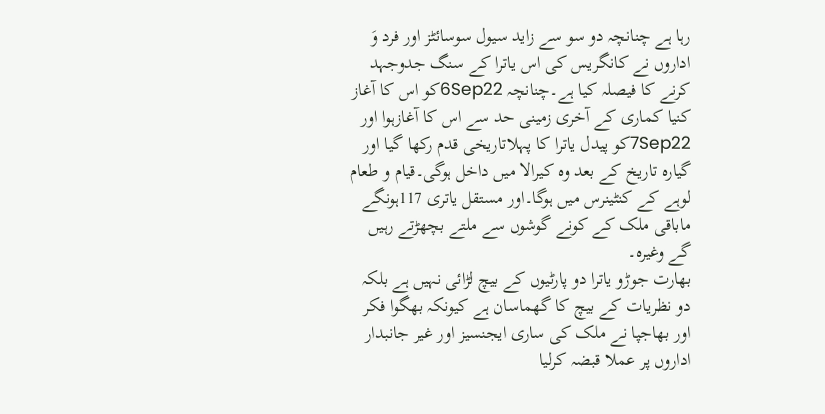رہا ہے چنانچہ دو سو سے زاید سیول سوسائٹز اور فرد وَ اداروں نے کانگریس کی اس یاترا کے سنگ جدوجہد کرنے کا فیصلہ کیا ہے۔چنانچہ 6Sep22کو اس کا آغاز کنیا کماری کے آخری زمینی حد سے اس کا آغازہوا اور 7Sep22کو پیدل یاترا کا پہلاتاریخی قدم رکھا گیا اور گیارہ تاریخ کے بعد وہ کیرالا میں داخل ہوگی۔قیام و طعام لوہے کے کنٹینرس میں ہوگا۔اور مستقل یاتری 117ہونگے ماباقی ملک کے کونے گوشوں سے ملتے بچھڑتے رہیں گے وغیرہ۔
بھارت جوڑو یاترا دو پارٹیوں کے بیچ لڑائی نہیں ہے بلکہ دو نظریات کے بیچ کا گھماسان ہے کیونکہ بھگوا فکر اور بھاجپا نے ملک کی ساری ایجنسیز اور غیر جانبدار اداروں پر عملا قبضہ کرلیا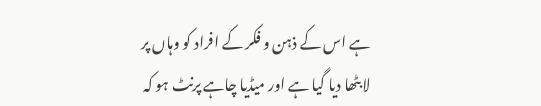ہے اس کے ذہن و فکر کے افراد کو وہاں پر لا بٹھا دیا گیا ہے اور میڈیا چاہے پرنٹ ہو کہ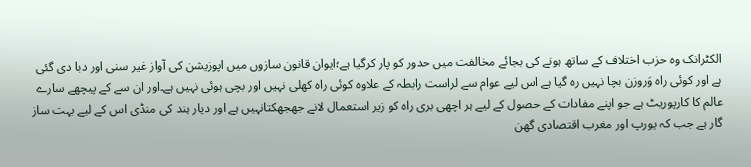الکٹرانک وہ حزب اختلاف کے ساتھ ہونے کی بجائے مخالفت میں حدور کو پار کرگیا ہے؛ایوان قانون سازوں میں اپوزیشن کی آواز غیر سنی اور دبا دی گئی ہے اور کوئی راہ وَروزن بچا نہیں رہ گیا ہے اس لیے عوام سے لراست رابطہ کے علاوہ کوئی راہ کھلی نہیں اور بچی ہوئی نہیں ہے۔اور ان سے کے پیچھے سارے عالم کا کارپوریٹ ہے جو اپنے مفادات کے حصول کے لیے ہر اچھی بری راہ کو زیر استعمال لانے جھجھکتانہیں ہے اور دیار ہند کی منڈی اس کے لیے بہت ساز گار ہے جب کہ یورپ اور مغرب اقتصادی گھن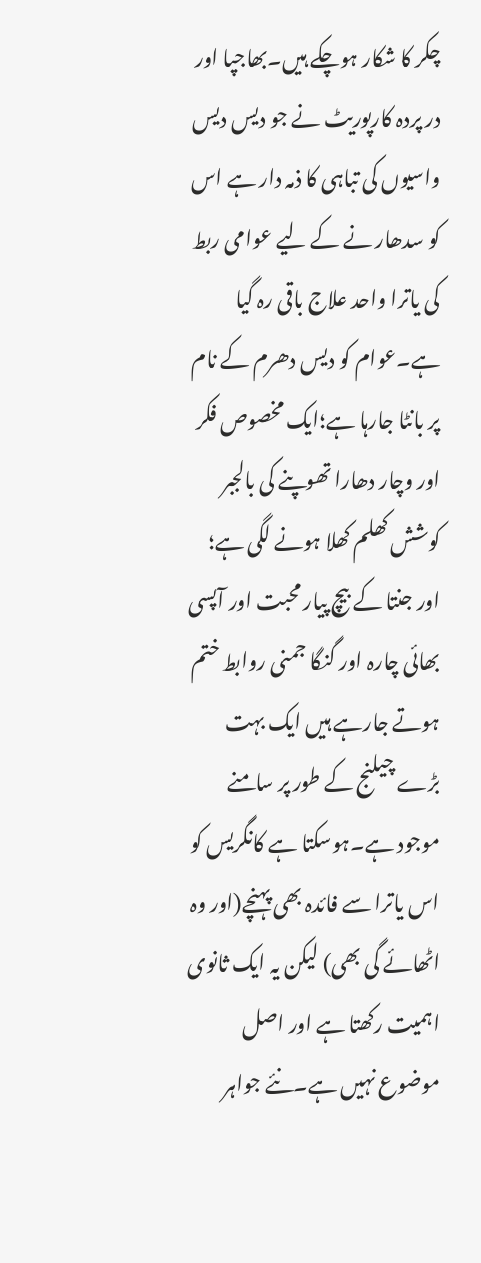چکر کا شکار ہوچکے ہیں۔بھاجپا اور در پردہ کارپوریٹ نے جو دیس دیس واسیوں کی تباہی کا ذمہ دار ہے اس کو سدھار نے کے لیے عوامی ربط کی یاترا واحد علاج باقی رہ گیا ہے۔عوام کو دیس دھرم کے نام پر بانٹا جارہا ہے؛ایک مخصوص فکر اور وچار دھارا تھوپنے کی بالجبر کوشش کھلم کھلا ہونے لگی ہے؛ اور جنتا کے بیچ پیار محبت اور آپسی بھائی چارہ اور گنگا جمنی روابط ختم ہوتے جارہے ہیں ایک بہت بڑے چیلنج کے طور پر سامنے موجود ہے۔ہوسکتا ہے کانگریس کو اس یاترا سے فائدہ بھی پہنچے(اور وہ اٹھائے گی بھی) لیکن یہ ایک ثانوی اہمیت رکھتا ہے اور اصل موضوع نہیں ہے۔نئے جواہر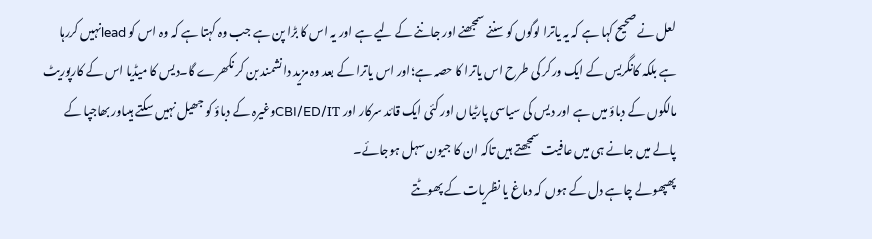لعل نے صحیح کہا ہے کہ یہ یاترا لوگوں کو سننے سمجھنے اور جاننے کے لیے ہے اور یہ اس کا بڑا پن ہے جب وہ کہتا ہے کہ وہ اس کو leadنہیں کررہا ہے بلکہ کانگریس کے ایک ورکر کی طرح اس یاترا کا حصہ ہے؛اور اس یاترا کے بعد وہ مزید دانشمند بن کر نکھرے گا۔دیس کا میڈیا اس کے کارپوریٹ مالکوں کے دباؤ میں ہے اور دیس کی سیاسی پارٹیاں اور کئی ایک قائد سرکار اور CBI/ED/ITوغیرہ کے دباؤ کو جھیل نہیں سکتے ہیںاور بھاجپا کے پالے میں جانے ہی میں عافیت سمجھتے ہیں تاکہ ان کا جیون سہل ہوجائے۔
پھپھولے چاہے دل کے ہوں کہ دماغ یا نظریات کے پھوٹتے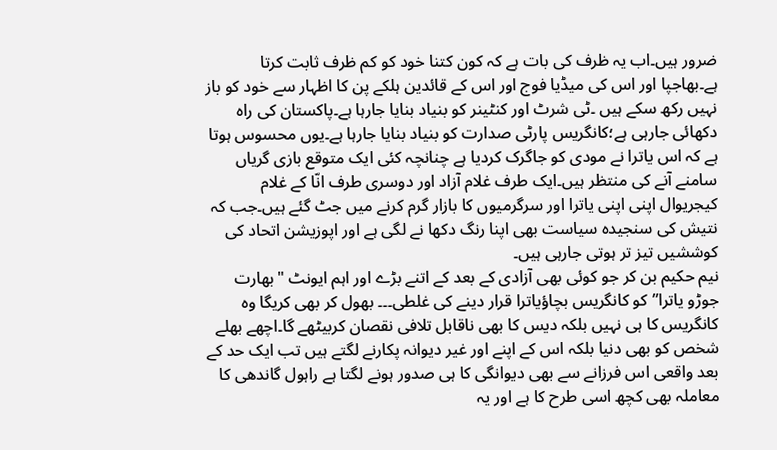ضرور ہیں۔اب یہ ظرف کی بات ہے کہ کون کتنا خود کو کم ظرف ثابت کرتا ہے۔بھاجپا اور اس کی میڈیا فوج اور اس کے قائدین ہلکے پن کا اظہار سے خود کو باز نہیں رکھ سکے ہیں ۔ٹی شرٹ اور کنٹینر کو بنیاد بنایا جارہا ہے۔پاکستان کی راہ دکھائی جارہی ہے؛کانگریس پارٹی صدارت کو بنیاد بنایا جارہا ہے۔یوں محسوس ہوتا ہے کہ اس یاترا نے مودی کو جاگرک کردیا ہے چنانچہ کئی ایک متوقع بازی گریاں سامنے آنے کی منتظر ہیں۔ایک طرف غلام آزاد اور دوسری طرف انّا کے غلام کیجریوال اپنی اپنی یاترا اور سرگرمیوں کا بازار گرم کرنے میں جٹ گئے ہیں۔جب کہ نتیش کی سنجیدہ سیاست بھی اپنا رنگ دکھا نے لگی ہے اور اپوزیشن اتحاد کی کوششیں تیز تر ہوتی جارہی ہیں۔
نیم حکیم بن کر جو کوئی بھی آزادی کے بعد کے اتنے بڑے اور اہم ایونٹ "بھارت جوڑو یاترا”کو کانگریس بچاؤیاترا قرار دینے کی غلطی۔۔۔ بھول کر بھی کریگا وہ کانگریس کا ہی نہیں بلکہ دیس کا بھی ناقابل تلافی نقصان کربیٹھے گا۔اچھے بھلے شخص کو بھی دنیا بلکہ اس کے اپنے اور غیر دیوانہ پکارنے لگتے ہیں تب ایک حد کے بعد واقعی اس فرزانے سے بھی دیوانگی کا ہی صدور ہونے لگتا ہے راہول گاندھی کا معاملہ بھی کچھ اسی طرح کا ہے اور یہ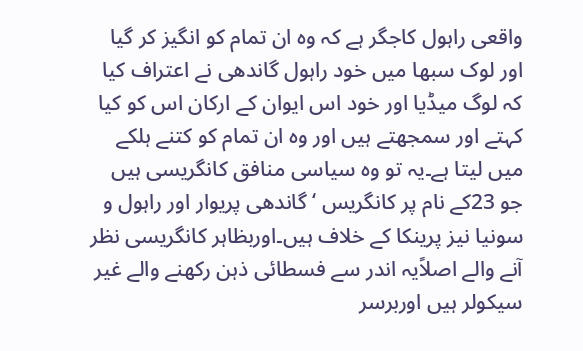واقعی راہول کاجگر ہے کہ وہ ان تمام کو انگیز کر گیا اور لوک سبھا میں خود راہول گاندھی نے اعتراف کیا کہ لوگ میڈیا اور خود اس ایوان کے ارکان اس کو کیا کہتے اور سمجھتے ہیں اور وہ ان تمام کو کتنے ہلکے میں لیتا ہے۔یہ تو وہ سیاسی منافق کانگریسی ہیں جو 23کے نام پر کانگریس ‘ گاندھی پریوار اور راہول و سونیا نیز پرینکا کے خلاف ہیں۔اوربظاہر کانگریسی نظر آنے والے اصلاًیہ اندر سے فسطائی ذہن رکھنے والے غیر سیکولر ہیں اوربرسر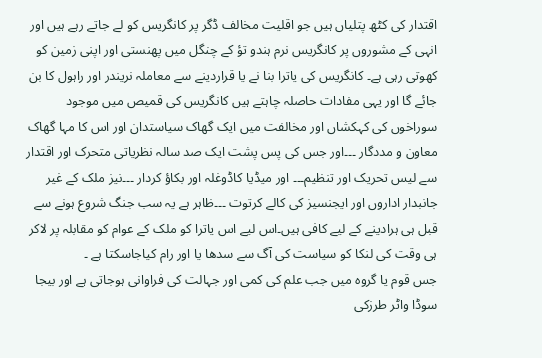اقتدار کی کٹھ پتلیاں ہیں جو اقلیت مخالف ڈگر پر کانگریس کو لے جاتے رہے ہیں اور انہی کے مشوروں پر کانگریس نرم ہندو تؤ کے چنگل میں پھنستی اور اپنی زمین کو کھوتی رہی ہے۔ کانگریس کی یاترا بنا نے یا قراردینے سے معاملہ نریندر اور راہول کا بن جائے گا اور یہی مفادات حاصلہ چاہتے ہیں کانگریس کی قمیص میں موجود سوراخوں کی کہکشاں اور مخالفت میں ایک گھاک سیاستدان اور اس کا مہا گھاک معاون و مددگار ۔۔۔اور جس کی پس پشت ایک صد سالہ نظریاتی متحرک اور اقتدار سے لیس تحریک اور تنظیم۔۔۔ اور میڈیا کاڈوغلہ اور بکاؤ کردار ۔۔۔نیز ملک کے غیر جانبدار اداروں اور ایجنسیز کی کالے کرتوت ۔۔۔ظاہر ہے یہ سب جنگ شروع ہونے سے قبل ہی ہرادینے کے لیے کافی ہیں۔اس لیے اس یاترا کو ملک کے عوام کو مقابلہ پر لاکر ہی وقت کی لنکا کو سیاست کی آگ سے سدھا یا اور رام کیاجاسکتا ہے ۔
جس قوم یا گروہ میں جب علم کی کمی اور جہالت کی فراوانی ہوجاتی ہے اور بیجا سوڈا واٹر طرزکی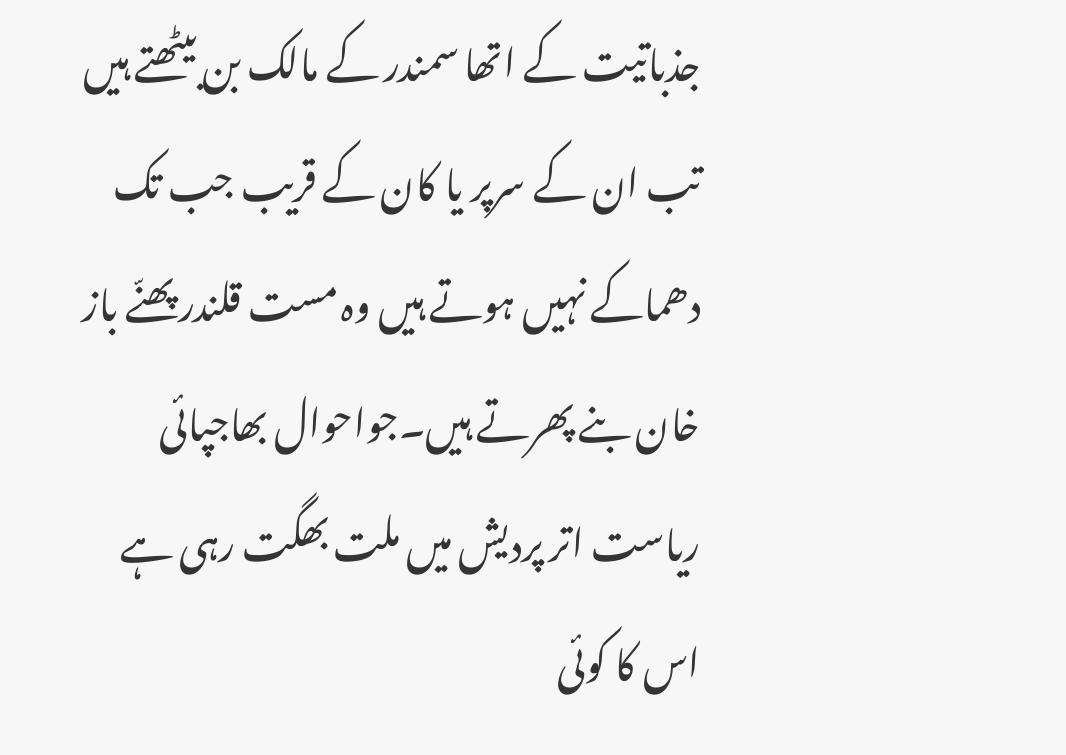جذباتیت کے اتھا سمندر کے مالک بن بیٹھتے ہیں تب ان کے سرپر یا کان کے قریب جب تک دھماکے نہیں ہوتے ہیں وہ مست قلندر پھنّے باز خان بنے پھرتے ہیں۔جواحوال بھاجپائی ریاست اتر پردیش میں ملت بھگت رہی ہے اس کا کوئی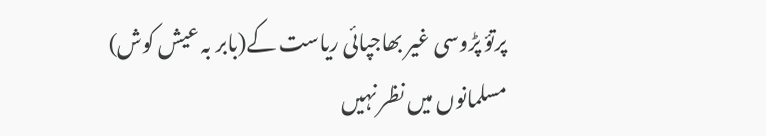پرتؤ پڑوسی غیر بھاجپائی ریاست کے(بابر بہ عیش کوش) مسلمانوں میں نظر نہیں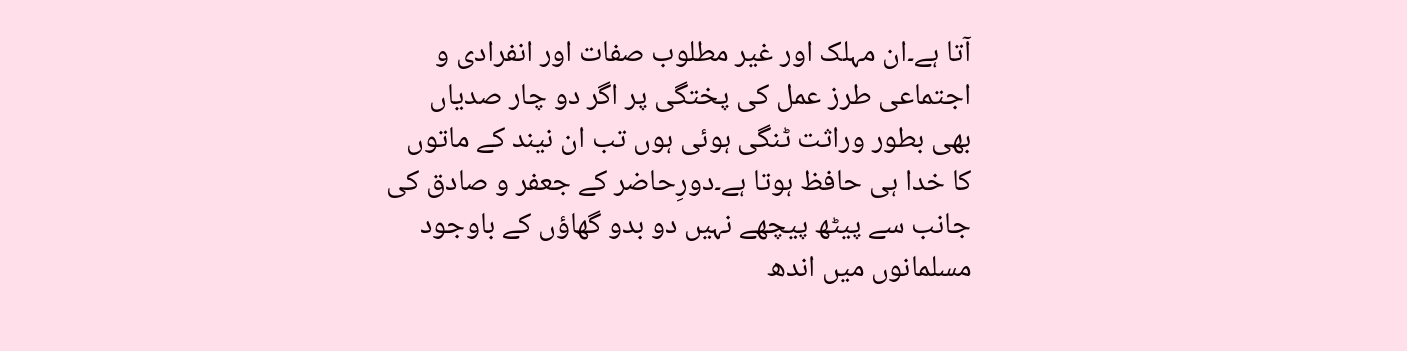آتا ہے۔ان مہلک اور غیر مطلوب صفات اور انفرادی و اجتماعی طرز عمل کی پختگی پر اگر دو چار صدیاں بھی بطور وراثت ٹنگی ہوئی ہوں تب ان نیند کے ماتوں کا خدا ہی حافظ ہوتا ہے۔دورِحاضر کے جعفر و صادق کی جانب سے پیٹھ پیچھے نہیں دو بدو گھاؤں کے باوجود مسلمانوں میں اندھ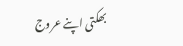بھکتی اپنے عروج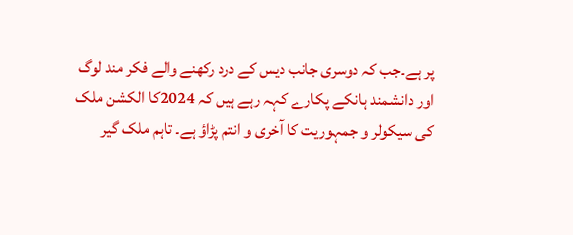پر ہے۔جب کہ دوسری جانب دیس کے درد رکھنے والے فکر مند لوگ اور دانشمند ہانکے پکارے کہہ رہے ہیں کہ 2024کا الکشن ملک کی سیکولر و جمہوریت کا آخری و انتم پڑاؤ ہے۔ تاہم ملک گیر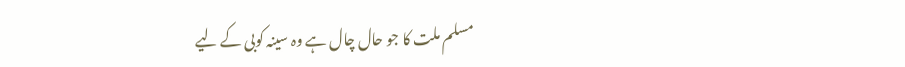مسلم ملت کا جو حال چال ہے وہ سینہ کوبی کے لیے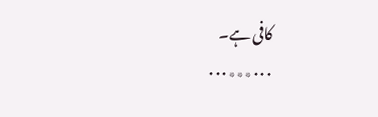کافی ہے۔
۰۰۰٭٭٭۰۰۰